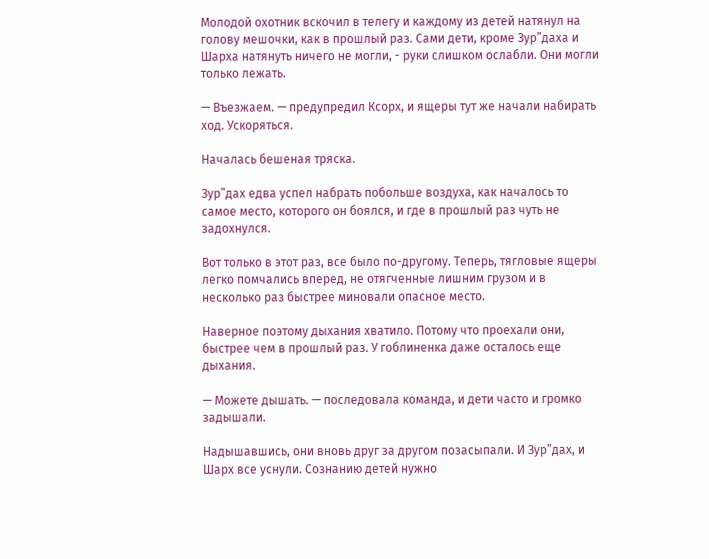Молодой охотник вскочил в телегу и каждому из детей натянул на голову мешочки, как в прошлый раз. Сами дети, кроме Зур”даха и Шарха натянуть ничего не могли, - руки слишком ослабли. Они могли только лежать.

— Въезжаем. — предупредил Ксорх, и ящеры тут же начали набирать ход. Ускоряться.

Началась бешеная тряска.

Зур”дах едва успел набрать побольше воздуха, как началось то самое место, которого он боялся, и где в прошлый раз чуть не задохнулся.

Вот только в этот раз, все было по-другому. Теперь, тягловые ящеры легко помчались вперед, не отягченные лишним грузом и в несколько раз быстрее миновали опасное место.

Наверное поэтому дыхания хватило. Потому что проехали они, быстрее чем в прошлый раз. У гоблиненка даже осталось еще дыхания.

— Можете дышать. — последовала команда, и дети часто и громко задышали.

Надышавшись, они вновь друг за другом позасыпали. И Зур”дах, и Шарх все уснули. Сознанию детей нужно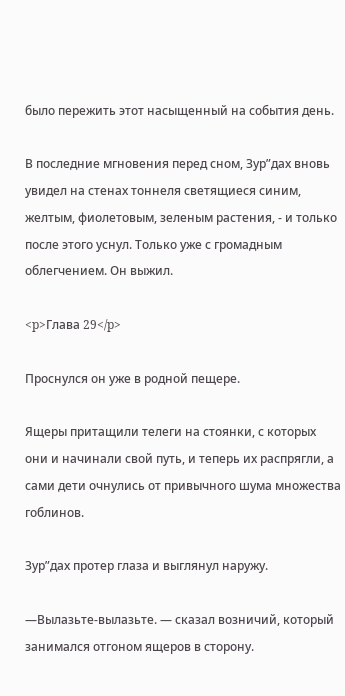было пережить этот насыщенный на события день.

В последние мгновения перед сном, Зур”дах вновь увидел на стенах тоннеля светящиеся синим, желтым, фиолетовым, зеленым растения, - и только после этого уснул. Только уже с громадным облегчением. Он выжил.

<p>Глава 29</p>

Проснулся он уже в родной пещере.

Ящеры притащили телеги на стоянки, с которых они и начинали свой путь, и теперь их распрягли, а сами дети очнулись от привычного шума множества гоблинов.

Зур”дах протер глаза и выглянул наружу.

—Вылазьте-вылазьте. — сказал возничий, который занимался отгоном ящеров в сторону.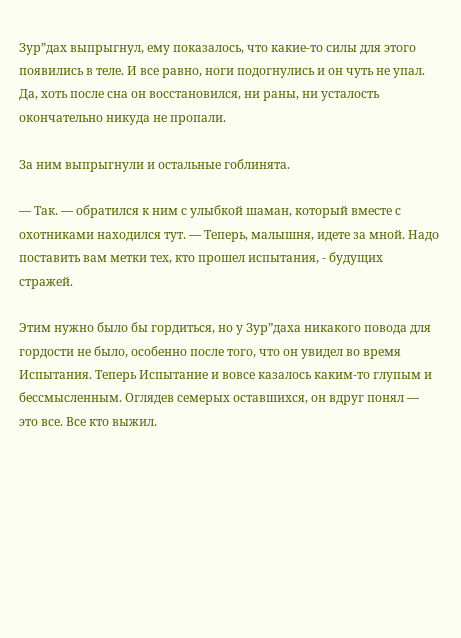Зур”дах выпрыгнул, ему показалось, что какие-то силы для этого появились в теле. И все равно, ноги подогнулись и он чуть не упал. Да, хоть после сна он восстановился, ни раны, ни усталость окончательно никуда не пропали.

За ним выпрыгнули и остальные гоблинята.

— Так. — обратился к ним с улыбкой шаман, который вместе с охотниками находился тут. — Теперь, малышня, идете за мной. Надо поставить вам метки тех, кто прошел испытания, - будущих стражей.

Этим нужно было бы гордиться, но у Зур”даха никакого повода для гордости не было, особенно после того, что он увидел во время Испытания. Теперь Испытание и вовсе казалось каким-то глупым и бессмысленным. Оглядев семерых оставшихся, он вдруг понял — это все. Все кто выжил.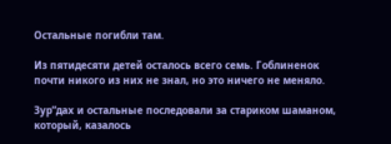Остальные погибли там.

Из пятидесяти детей осталось всего семь. Гоблиненок почти никого из них не знал, но это ничего не меняло.

Зур”дах и остальные последовали за стариком шаманом, который, казалось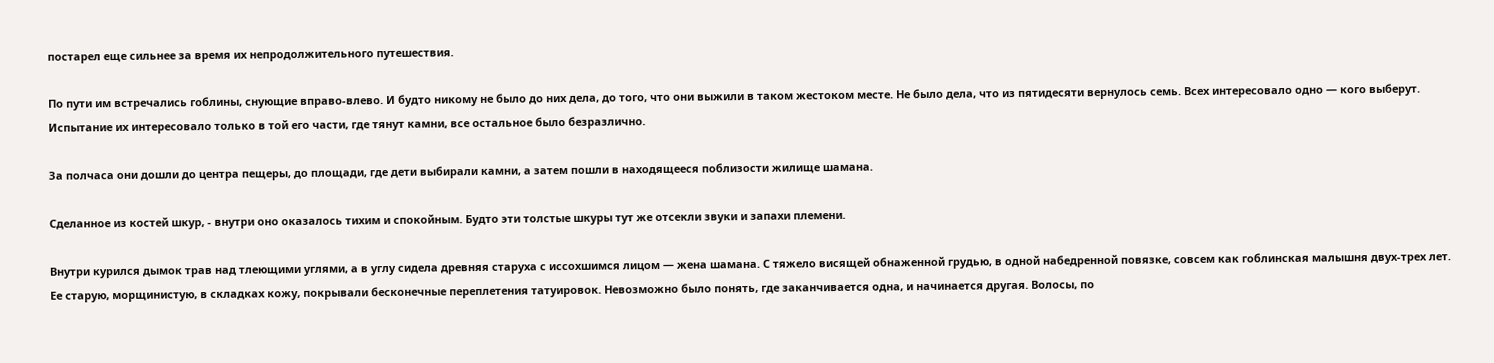постарел еще сильнее за время их непродолжительного путешествия.

По пути им встречались гоблины, снующие вправо-влево. И будто никому не было до них дела, до того, что они выжили в таком жестоком месте. Не было дела, что из пятидесяти вернулось семь. Всех интересовало одно — кого выберут. Испытание их интересовало только в той его части, где тянут камни, все остальное было безразлично.

За полчаса они дошли до центра пещеры, до площади, где дети выбирали камни, а затем пошли в находящееся поблизости жилище шамана.

Сделанное из костей шкур, - внутри оно оказалось тихим и спокойным. Будто эти толстые шкуры тут же отсекли звуки и запахи племени.

Внутри курился дымок трав над тлеющими углями, а в углу сидела древняя старуха с иссохшимся лицом — жена шамана. С тяжело висящей обнаженной грудью, в одной набедренной повязке, совсем как гоблинская малышня двух-трех лет. Ее старую, морщинистую, в складках кожу, покрывали бесконечные переплетения татуировок. Невозможно было понять, где заканчивается одна, и начинается другая. Волосы, по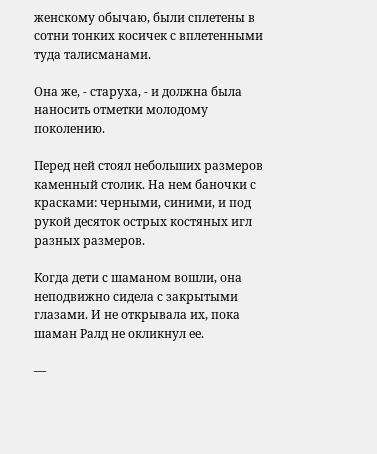женскому обычаю, были сплетены в сотни тонких косичек с вплетенными туда талисманами.

Она же, - старуха, - и должна была наносить отметки молодому поколению.

Перед ней стоял небольших размеров каменный столик. На нем баночки с красками: черными, синими, и под рукой десяток острых костяных игл разных размеров.

Когда дети с шаманом вошли, она неподвижно сидела с закрытыми глазами. И не открывала их, пока шаман Ралд не окликнул ее.

—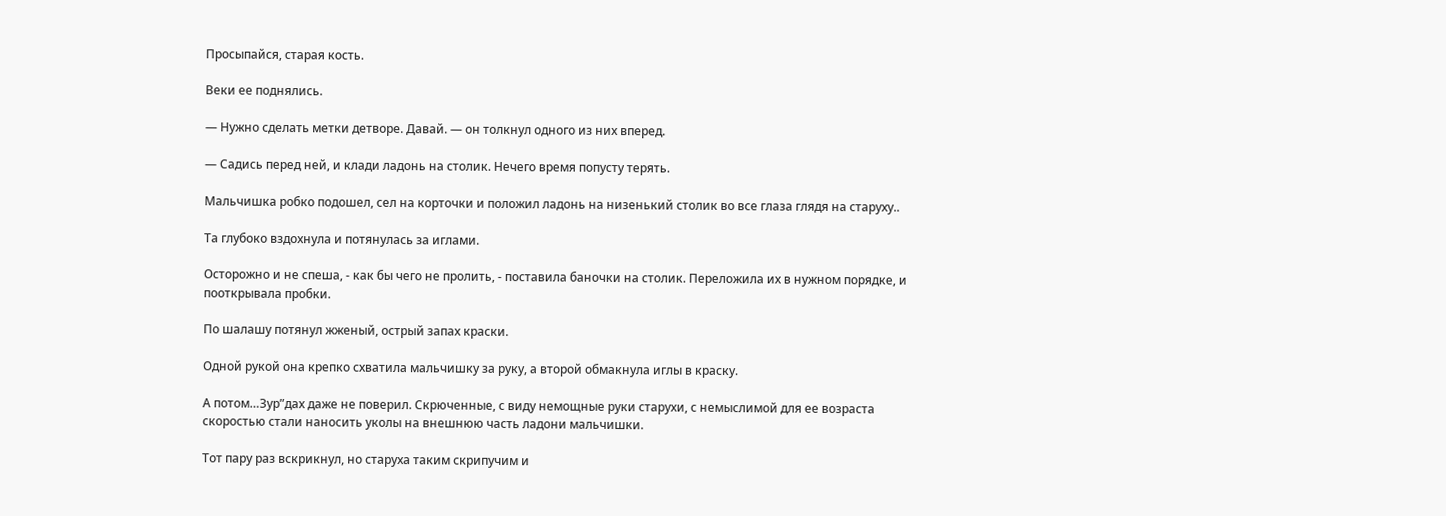Просыпайся, старая кость.

Веки ее поднялись.

— Нужно сделать метки детворе. Давай. — он толкнул одного из них вперед.

— Садись перед ней, и клади ладонь на столик. Нечего время попусту терять.

Мальчишка робко подошел, сел на корточки и положил ладонь на низенький столик во все глаза глядя на старуху..

Та глубоко вздохнула и потянулась за иглами.

Осторожно и не спеша, - как бы чего не пролить, - поставила баночки на столик. Переложила их в нужном порядке, и пооткрывала пробки.

По шалашу потянул жженый, острый запах краски.

Одной рукой она крепко схватила мальчишку за руку, а второй обмакнула иглы в краску.

А потом…Зур”дах даже не поверил. Скрюченные, с виду немощные руки старухи, с немыслимой для ее возраста скоростью стали наносить уколы на внешнюю часть ладони мальчишки.

Тот пару раз вскрикнул, но старуха таким скрипучим и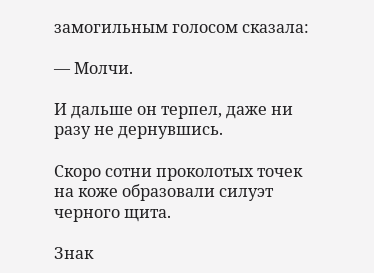замогильным голосом сказала:

— Молчи.

И дальше он терпел, даже ни разу не дернувшись.

Скоро сотни проколотых точек на коже образовали силуэт черного щита.

Знак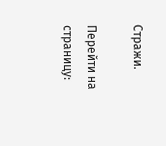Стражи.

Перейти на страницу: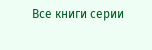Все книги серии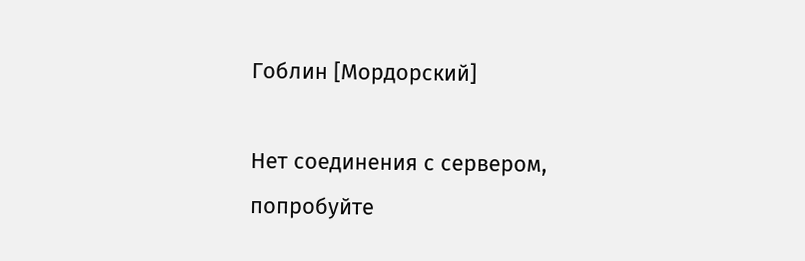Гоблин [Мордорский]

Нет соединения с сервером, попробуйте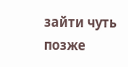зайти чуть позже